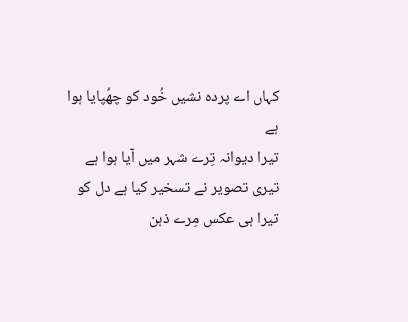کہاں اے پردہ نشیں خُود کو چھُپایا ہوا ہے
تیرا دیوانہ تِرے شہر میں آیا ہوا ہے
تیری تصویر نے تسخیر کیا ہے دل کو
تیرا ہی عکس مِرے ذہن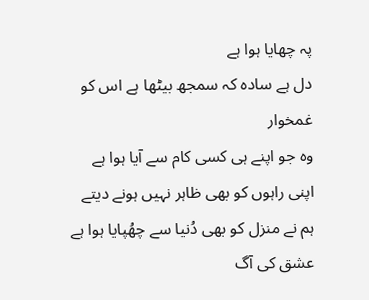پہ چھایا ہوا ہے
دل ہے سادہ کہ سمجھ بیٹھا ہے اس کو غمخوار
وہ جو اپنے ہی کسی کام سے آیا ہوا ہے
اپنی راہوں کو بھی ظاہر نہیں ہونے دیتے
ہم نے منزل کو بھی دُنیا سے چھُپایا ہوا ہے
عشق کی آگ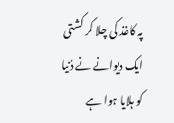پہ کاغذ کی چلا کر کشتی
ایک دیوانے نے دُنیا کو ہلایا ہوا ہے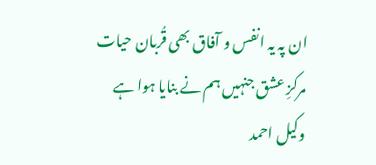ان پہ یہ انفس و آفاق بھی قُربان حیات
مرکزِ عشق جنہیں ہم نے بنایا ہوا ہے
وکیل احمد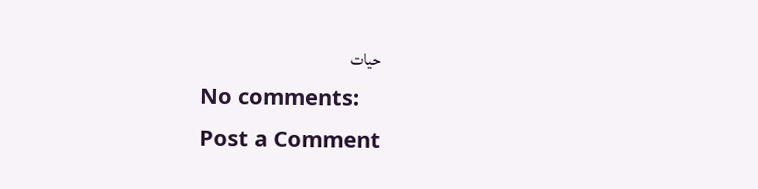حیات
No comments:
Post a Comment